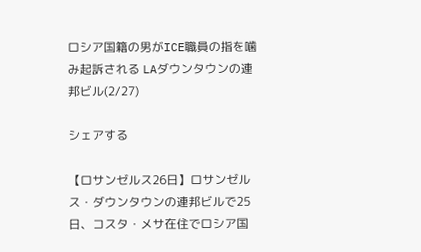ロシア国籍の男がICE職員の指を噛み起訴される LAダウンタウンの連邦ビル(2/27)

シェアする

【ロサンゼルス26日】ロサンゼルス・ダウンタウンの連邦ビルで25日、コスタ・メサ在住でロシア国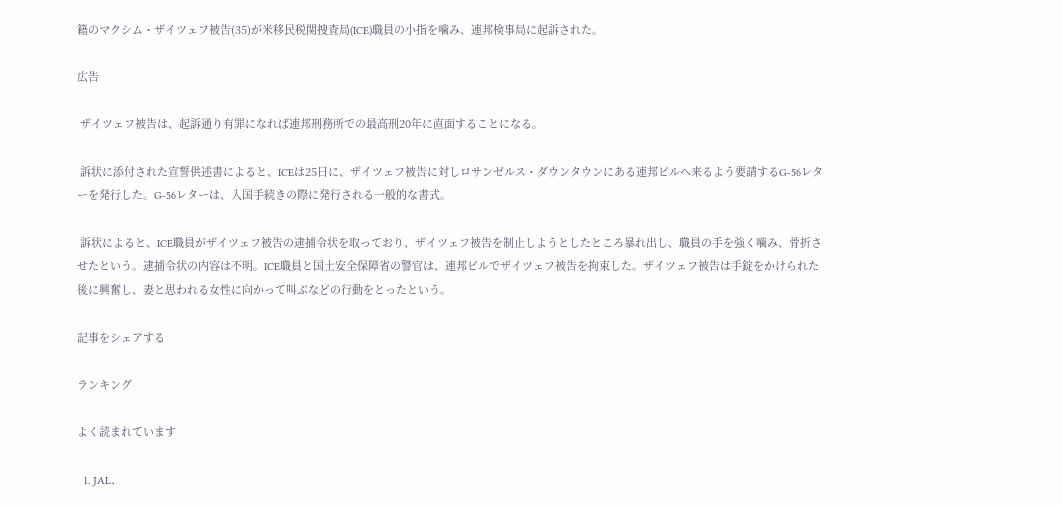籍のマクシム・ザイツェフ被告(35)が米移民税関捜査局(ICE)職員の小指を噛み、連邦検事局に起訴された。

広告

 ザイツェフ被告は、起訴通り有罪になれば連邦刑務所での最高刑20年に直面することになる。

 訴状に添付された宣誓供述書によると、ICEは25日に、ザイツェフ被告に対しロサンゼルス・ダウンタウンにある連邦ビルへ来るよう要請するG-56レターを発行した。G-56レターは、入国手続きの際に発行される一般的な書式。

 訴状によると、ICE職員がザイツェフ被告の逮捕令状を取っており、ザイツェフ被告を制止しようとしたところ暴れ出し、職員の手を強く噛み、骨折させたという。逮捕令状の内容は不明。ICE職員と国土安全保障省の警官は、連邦ビルでザイツェフ被告を拘束した。ザイツェフ被告は手錠をかけられた後に興奮し、妻と思われる女性に向かって叫ぶなどの行動をとったという。

記事をシェアする

ランキング

よく読まれています

  1. JAL、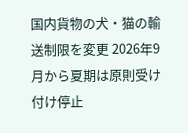国内貨物の犬・猫の輸送制限を変更 2026年9月から夏期は原則受け付け停止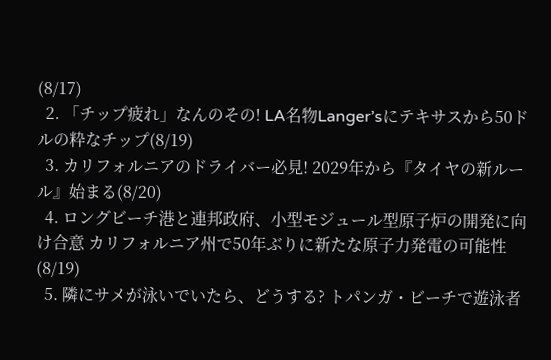(8/17)
  2. 「チップ疲れ」なんのその! LA名物Langer’sにテキサスから50ドルの粋なチップ(8/19)
  3. カリフォルニアのドライバー必見! 2029年から『タイヤの新ルール』始まる(8/20)
  4. ロングビーチ港と連邦政府、小型モジュール型原子炉の開発に向け合意 カリフォルニア州で50年ぶりに新たな原子力発電の可能性(8/19)
  5. 隣にサメが泳いでいたら、どうする? トパンガ・ビーチで遊泳者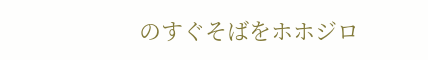のすぐそばをホホジロ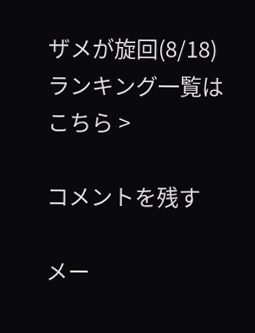ザメが旋回(8/18)
ランキング一覧はこちら >

コメントを残す

メー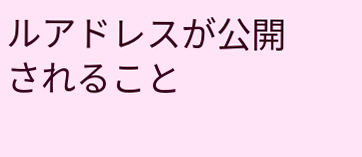ルアドレスが公開されること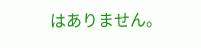はありません。